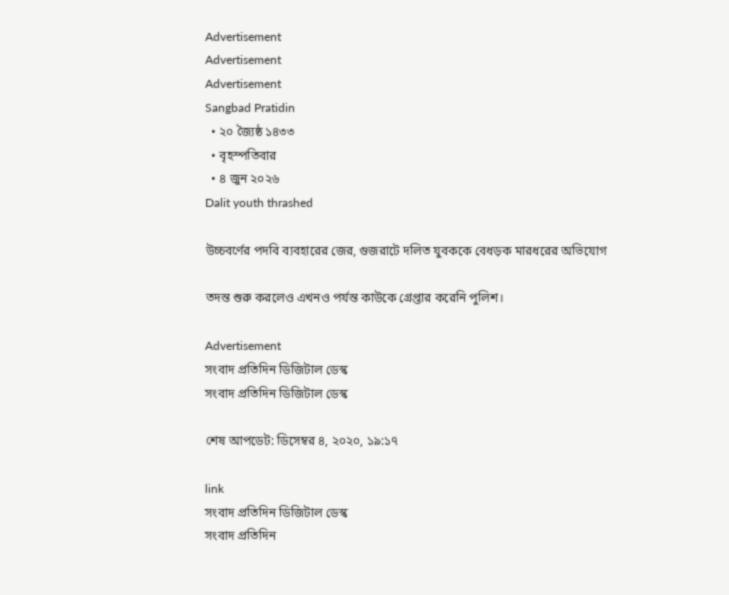Advertisement
Advertisement
Advertisement
Sangbad Pratidin
  • ২০ জ্যৈষ্ঠ ১৪৩৩
  • বৃহস্পতিবার
  • ৪ জুন ২০২৬
Dalit youth thrashed

উচ্চবর্ণের পদবি ব্যবহারের জের, গুজরাটে দলিত যুবককে বেধড়ক মারধরের অভিযোগ

তদন্ত শুরু করলেও এখনও পর্যন্ত কাউকে গ্রেপ্তার করেনি পুলিশ।

Advertisement
সংবাদ প্রতিদিন ডিজিটাল ডেস্ক
সংবাদ প্রতিদিন ডিজিটাল ডেস্ক

শেষ আপডেট: ডিসেম্বর ৪, ২০২০, ১৯:১৭

link
সংবাদ প্রতিদিন ডিজিটাল ডেস্ক
সংবাদ প্রতিদিন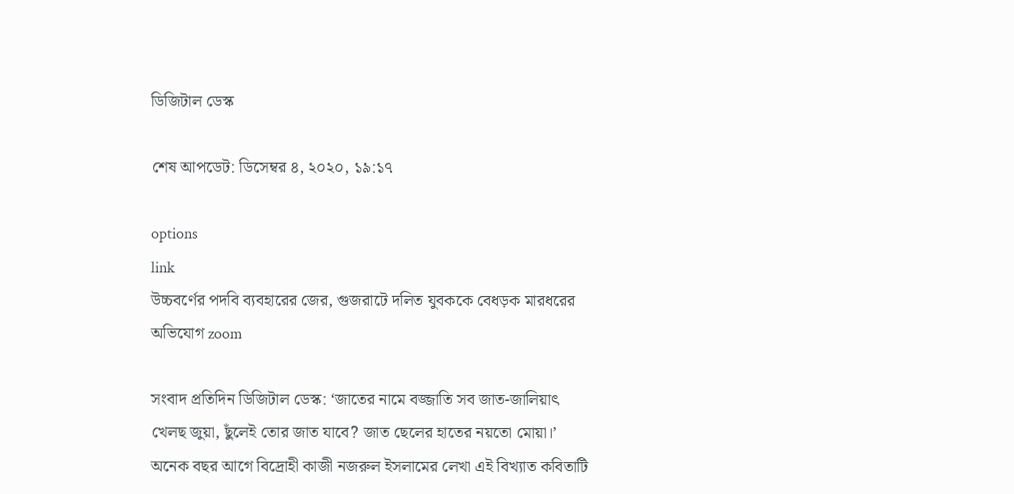ডিজিটাল ডেস্ক

শেষ আপডেট: ডিসেম্বর ৪, ২০২০, ১৯:১৭

options
link
উচ্চবর্ণের পদবি ব্যবহারের জের, গুজরাটে দলিত যুবককে বেধড়ক মারধরের অভিযোগ zoom

সংবাদ প্রতিদিন ডিজিটাল ডেস্ক: ‘জাতের নামে বজ্জাতি সব জাত-জালিয়াৎ খেলছ জুয়া, ছুঁলেই তোর জাত যাবে? জাত ছেলের হাতের নয়তো মোয়া।’ অনেক বছর আগে বিদ্রোহী কাজী নজরুল ইসলামের লেখা এই বিখ্যাত কবিতাটি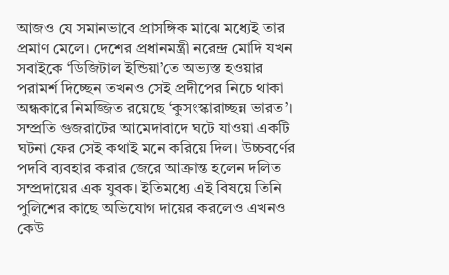আজও যে সমানভাবে প্রাসঙ্গিক মাঝে মধ্যেই তার প্রমাণ মেলে। দেশের প্রধানমন্ত্রী নরেন্দ্র মোদি যখন সবাইকে ‘ডিজিটাল ইন্ডিয়া’তে অভ্যস্ত হওয়ার পরামর্শ দিচ্ছেন তখনও সেই প্রদীপের নিচে থাকা অন্ধকারে নিমজ্জিত রয়েছে ‘কুসংস্কারাচ্ছন্ন ভারত’। সম্প্রতি গুজরাটের আমেদাবাদে ঘটে যাওয়া একটি ঘটনা ফের সেই কথাই মনে করিয়ে দিল। উচ্চবর্ণের পদবি ব্যবহার করার জেরে আক্রান্ত হলেন দলিত সম্প্রদায়ের এক যুবক। ইতিমধ্যে এই বিষয়ে তিনি পুলিশের কাছে অভিযোগ দায়ের করলেও এখনও কেউ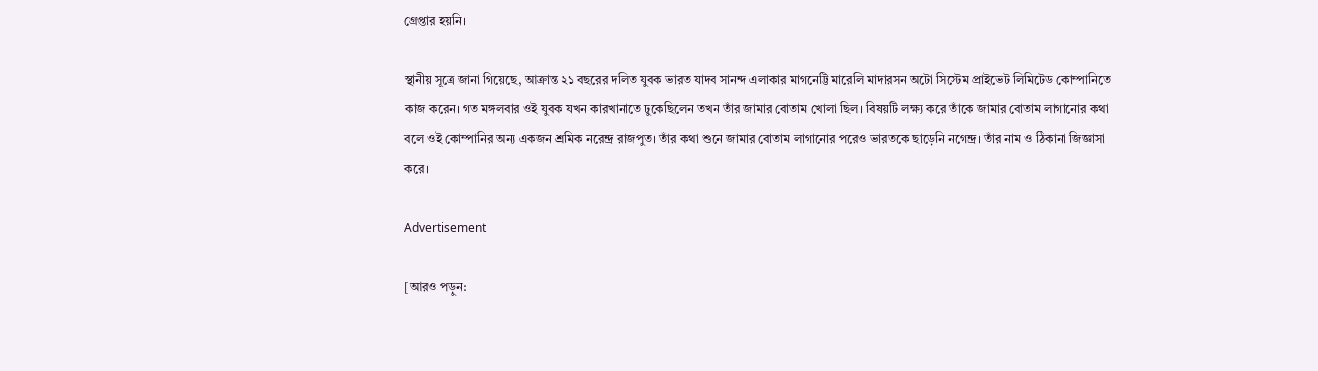গ্রেপ্তার হয়নি।

স্থানীয় সূত্রে জানা গিয়েছে, আক্রান্ত ২১ বছরের দলিত যুবক ভারত যাদব সানন্দ এলাকার মাগনেট্টি মারেলি মাদারসন অটো সিস্টেম প্রাইভেট লিমিটেড কোম্পানিতে কাজ করেন। গত মঙ্গলবার ওই যুবক যখন কারখানাতে ঢুকেছিলেন তখন তাঁর জামার বোতাম খোলা ছিল। বিষয়টি লক্ষ্য করে তাঁকে জামার বোতাম লাগানোর কথা বলে ওই কোম্পানির অন্য একজন শ্রমিক নরেন্দ্র রাজপুত। তাঁর কথা শুনে জামার বোতাম লাগানোর পরেও ভারতকে ছাড়েনি নগেন্দ্র। তাঁর নাম ও ঠিকানা জিজ্ঞাসা করে।

Advertisement

[আরও পড়ুন: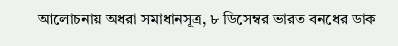আলোচনায় অধরা সমাধানসূত্র, ৮ ডিসেম্বর ভারত বনধের ডাক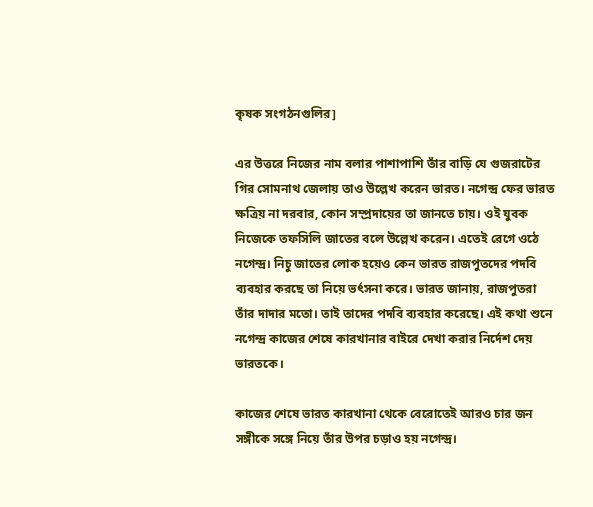কৃষক সংগঠনগুলির]

এর উত্তরে নিজের নাম বলার পাশাপাশি তাঁর বাড়ি যে গুজরাটের গির সোমনাথ জেলায় তাও উল্লেখ করেন ভারত। নগেন্দ্র ফের ভারত ক্ষত্রিয় না দরবার, কোন সম্প্রদায়ের তা জানতে চায়। ওই যুবক নিজেকে তফসিলি জাতের বলে উল্লেখ করেন। এতেই রেগে ওঠে নগেন্দ্র। নিচু জাতের লোক হয়েও কেন ভারত রাজপুতদের পদবি ব্যবহার করছে তা নিয়ে ভর্ৎসনা করে। ভারত জানায়, রাজপুতরা তাঁর দাদার মতো। তাই তাদের পদবি ব্যবহার করেছে। এই কথা শুনে নগেন্দ্র কাজের শেষে কারখানার বাইরে দেখা করার নির্দেশ দেয় ভারতকে।

কাজের শেষে ভারত কারখানা থেকে বেরোতেই আরও চার জন সঙ্গীকে সঙ্গে নিয়ে তাঁর উপর চড়াও হয় নগেন্দ্র।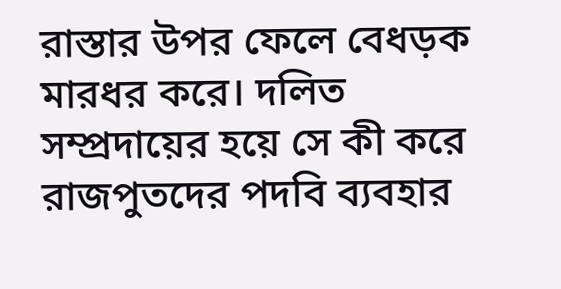রাস্তার উপর ফেলে বেধড়ক মারধর করে। দলিত সম্প্রদায়ের হয়ে সে কী করে রাজপুতদের পদবি ব্যবহার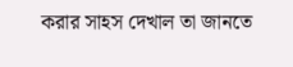করার সাহস দেখাল তা জানতে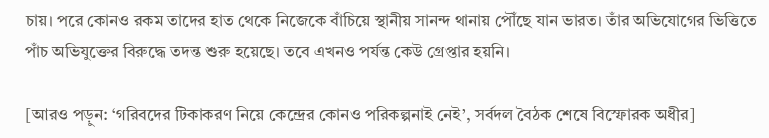চায়। পরে কোনও রকম তাদের হাত থেকে নিজেকে বাঁচিয়ে স্থানীয় সানন্দ থানায় পৌঁছে যান ভারত। তাঁর অভিযোগের ভিত্তিতে পাঁচ অভিযুক্তের বিরুদ্ধে তদন্ত শুরু হয়েছে। তবে এখনও পর্যন্ত কেউ গ্রেপ্তার হয়নি।

[আরও পড়ুন: ‘গরিবদের টিকাকরণ নিয়ে কেন্দ্রের কোনও পরিকল্পনাই নেই’, সর্বদল বৈঠক শেষে বিস্ফোরক অধীর]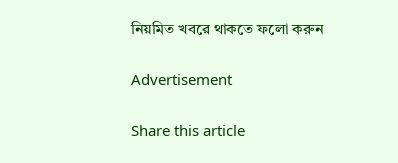নিয়মিত খবরে থাকতে ফলো করুন

Advertisement

Share this article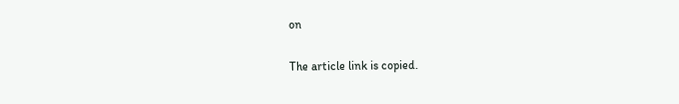on

The article link is copied.